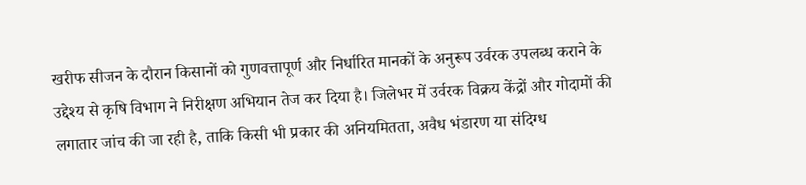खरीफ सीजन के दौरान किसानों को गुणवत्तापूर्ण और निर्धारित मानकों के अनुरूप उर्वरक उपलब्ध कराने के उद्देश्य से कृषि विभाग ने निरीक्षण अभियान तेज कर दिया है। जिलेभर में उर्वरक विक्रय केंद्रों और गोदामों की लगातार जांच की जा रही है, ताकि किसी भी प्रकार की अनियमितता, अवैध भंडारण या संदिग्ध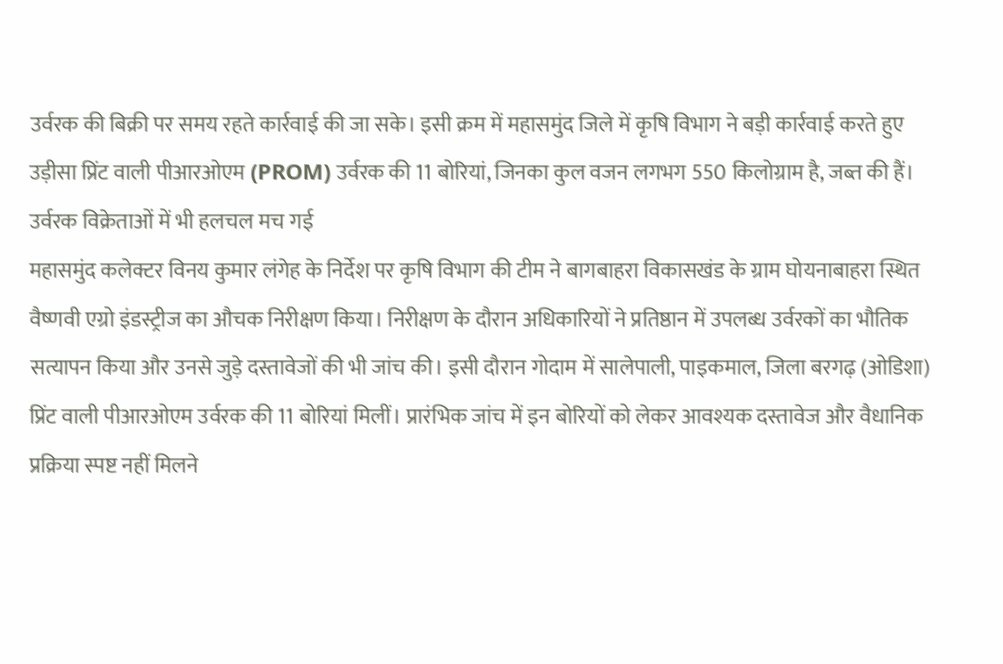उर्वरक की बिक्री पर समय रहते कार्रवाई की जा सके। इसी क्रम में महासमुंद जिले में कृषि विभाग ने बड़ी कार्रवाई करते हुए उड़ीसा प्रिंट वाली पीआरओएम (PROM) उर्वरक की 11 बोरियां, जिनका कुल वजन लगभग 550 किलोग्राम है, जब्त की हैं।
उर्वरक विक्रेताओं में भी हलचल मच गई
महासमुंद कलेक्टर विनय कुमार लंगेह के निर्देश पर कृषि विभाग की टीम ने बागबाहरा विकासखंड के ग्राम घोयनाबाहरा स्थित वैष्णवी एग्रो इंडस्ट्रीज का औचक निरीक्षण किया। निरीक्षण के दौरान अधिकारियों ने प्रतिष्ठान में उपलब्ध उर्वरकों का भौतिक सत्यापन किया और उनसे जुड़े दस्तावेजों की भी जांच की। इसी दौरान गोदाम में सालेपाली, पाइकमाल, जिला बरगढ़ (ओडिशा) प्रिंट वाली पीआरओएम उर्वरक की 11 बोरियां मिलीं। प्रारंभिक जांच में इन बोरियों को लेकर आवश्यक दस्तावेज और वैधानिक प्रक्रिया स्पष्ट नहीं मिलने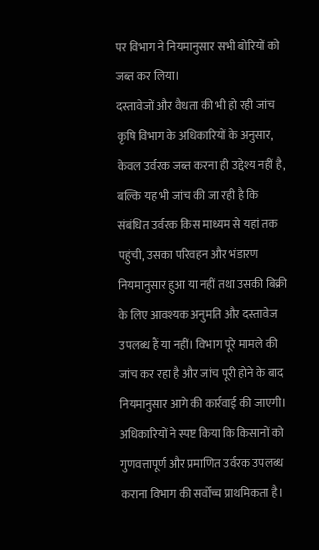पर विभाग ने नियमानुसार सभी बोरियों को जब्त कर लिया।
दस्तावेजों और वैधता की भी हो रही जांच
कृषि विभाग के अधिकारियों के अनुसार, केवल उर्वरक जब्त करना ही उद्देश्य नहीं है, बल्कि यह भी जांच की जा रही है कि संबंधित उर्वरक किस माध्यम से यहां तक पहुंची, उसका परिवहन और भंडारण नियमानुसार हुआ या नहीं तथा उसकी बिक्री के लिए आवश्यक अनुमति और दस्तावेज उपलब्ध हैं या नहीं। विभाग पूरे मामले की जांच कर रहा है और जांच पूरी होने के बाद नियमानुसार आगे की कार्रवाई की जाएगी। अधिकारियों ने स्पष्ट किया कि किसानों को गुणवत्तापूर्ण और प्रमाणित उर्वरक उपलब्ध कराना विभाग की सर्वोच्च प्राथमिकता है।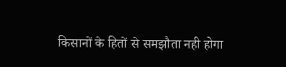किसानों के हितों से समझौता नही होगा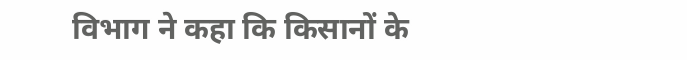विभाग ने कहा कि किसानों के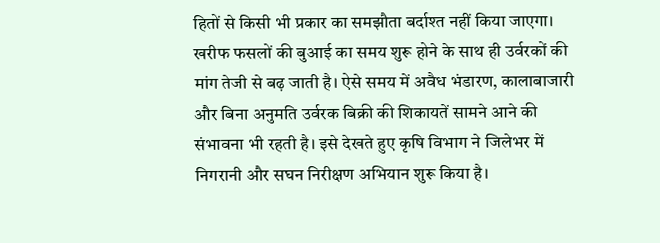हितों से किसी भी प्रकार का समझौता बर्दाश्त नहीं किया जाएगा। खरीफ फसलों की बुआई का समय शुरू होने के साथ ही उर्वरकों की मांग तेजी से बढ़ जाती है। ऐसे समय में अवैध भंडारण, कालाबाजारी और बिना अनुमति उर्वरक बिक्री की शिकायतें सामने आने की संभावना भी रहती है। इसे देखते हुए कृषि विभाग ने जिलेभर में निगरानी और सघन निरीक्षण अभियान शुरू किया है।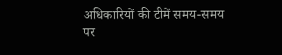अधिकारियों की टीमें समय-समय पर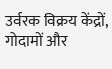उर्वरक विक्रय केंद्रों, गोदामों और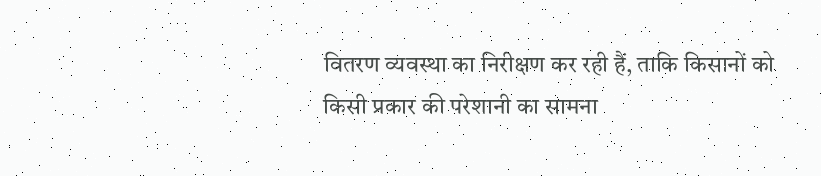वितरण व्यवस्था का निरीक्षण कर रही हैं, ताकि किसानों को किसी प्रकार की परेशानी का सामना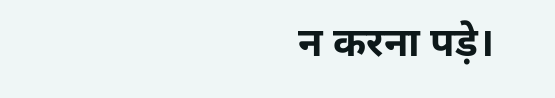न करना पड़े।